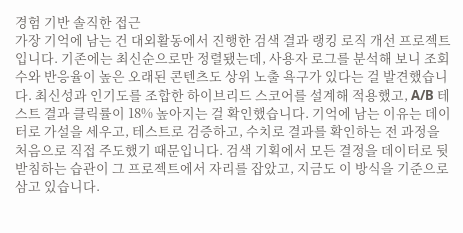경험 기반 솔직한 접근
가장 기억에 남는 건 대외활동에서 진행한 검색 결과 랭킹 로직 개선 프로젝트입니다. 기존에는 최신순으로만 정렬됐는데, 사용자 로그를 분석해 보니 조회수와 반응율이 높은 오래된 콘텐츠도 상위 노출 욕구가 있다는 걸 발견했습니다. 최신성과 인기도를 조합한 하이브리드 스코어를 설계해 적용했고, A/B 테스트 결과 클릭률이 18% 높아지는 걸 확인했습니다. 기억에 남는 이유는 데이터로 가설을 세우고, 테스트로 검증하고, 수치로 결과를 확인하는 전 과정을 처음으로 직접 주도했기 때문입니다. 검색 기획에서 모든 결정을 데이터로 뒷받침하는 습관이 그 프로젝트에서 자리를 잡았고, 지금도 이 방식을 기준으로 삼고 있습니다.